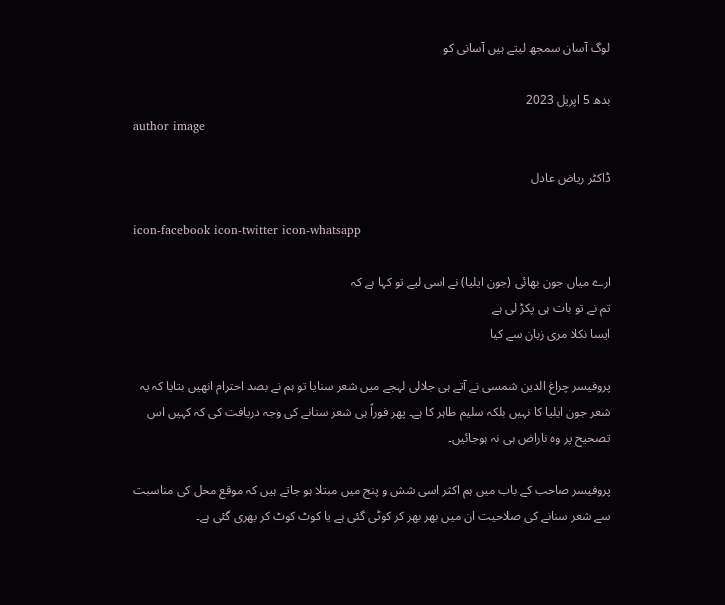لوگ آسان سمجھ لیتے ہیں آسانی کو

بدھ 5 اپریل 2023
author image

ڈاکٹر ریاض عادل

icon-facebook icon-twitter icon-whatsapp

ارے میاں جون بھائی (جون ایلیا) نے اسی لیے تو کہا ہے کہ
تم نے تو بات ہی پکڑ لی ہے
ایسا نکلا مری زبان سے کیا

پروفیسر چراغ الدین شمسی نے آتے ہی جلالی لہجے میں شعر سنایا تو ہم نے بصد احترام انھیں بتایا کہ یہ شعر جون ایلیا کا نہیں بلکہ سلیم طاہر کا ہے۔ پھر فوراً ہی شعر سنانے کی وجہ دریافت کی کہ کہیں اس تصحیح پر وہ ناراض ہی نہ ہوجائیں۔

پروفیسر صاحب کے باب میں ہم اکثر اسی شش و پنج میں مبتلا ہو جاتے ہیں کہ موقع محل کی مناسبت سے شعر سنانے کی صلاحیت ان میں بھر بھر کر کوٹی گئی ہے یا کوٹ کوٹ کر بھری گئی ہے۔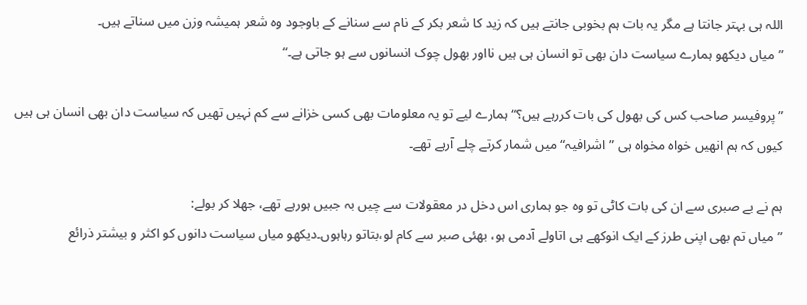اللہ ہی بہتر جانتا ہے مگر یہ بات ہم بخوبی جانتے ہیں کہ زید کا شعر بکر کے نام سے سنانے کے باوجود وہ شعر ہمیشہ وزن میں سناتے ہیں۔
”میاں دیکھو ہمارے سیاست دان بھی تو انسان ہی ہیں نااور بھول چوک انسانوں سے ہو جاتی ہے۔“

”پروفیسر صاحب کس کی بھول کی بات کررہے ہیں؟“ہمارے لیے تو یہ معلومات بھی کسی خزانے سے کم نہیں تھیں کہ سیاست دان بھی انسان ہی ہیں کیوں کہ ہم انھیں خواہ مخواہ ہی ”اشرافیہ“ میں شمار کرتے چلے آرہے تھے۔

ہم نے بے صبری سے ان کی بات کاٹی تو وہ جو ہماری اس دخل در معقولات سے چیں بہ جبیں ہورہے تھے، جھلا کر بولے:
”میاں تم بھی اپنی طرز کے ایک انوکھے ہی اتاولے آدمی ہو، بھئی صبر سے کام لو،بتاتو رہاہوں۔دیکھو میاں سیاست دانوں کو اکثر و بیشتر ذرائع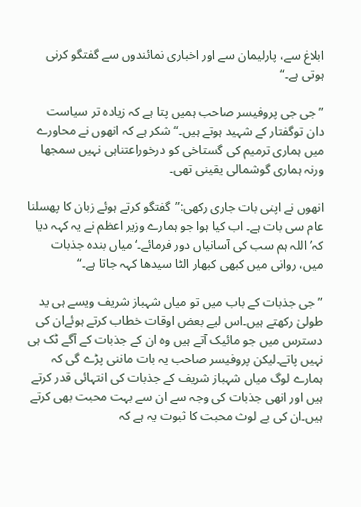ابلاغ سے، پارلیمان سے اور اخباری نمائندوں سے گفتگو کرنی ہوتی ہے۔“

”جی جی پروفیسر صاحب ہمیں پتا ہے کہ زیادہ تر سیاست دان توگفتار کے شہید ہوتے ہیں۔“ شکر ہے کہ انھوں نے محاورے میں ہماری ترمیم کی گستاخی کو درخوراعتناہی نہیں سمجھا ورنہ ہماری گوشمالی یقینی تھی۔

انھوں نے اپنی بات جاری رکھی:”گفتگو کرتے ہوئے زبان کا پھسلنا عام سی بات ہے۔ اب کیا ہوا جو ہمارے وزیر اعظم نے یہ کہہ دیا کہ’اللہ ہم سب کی آسانیاں دور فرمائے۔‘میاں بندہ جذبات میں، روانی میں کبھی کبھار الٹا سیدھا کہہ جاتا ہے۔“

”جی جذبات کے باب میں تو میاں شہباز شریف ویسے ہی ید طولیٰ رکھتے ہیں۔اس لیے بعض اوقات خطاب کرتے ہوئےان کی دسترس میں جو مائیک آتے ہیں وہ ان کے جذبات کے آگے ٹک ہی نہیں پاتے۔لیکن پروفیسر صاحب یہ بات ماننی پڑے گی کہ ہمارے لوگ میاں شہباز شریف کے جذبات کی انتہائی قدر کرتے ہیں اور انھی جذبات کی وجہ سے ان سے بہت محبت بھی کرتے ہیں۔ان کی بے لوث محبت کا ثبوت یہ ہے کہ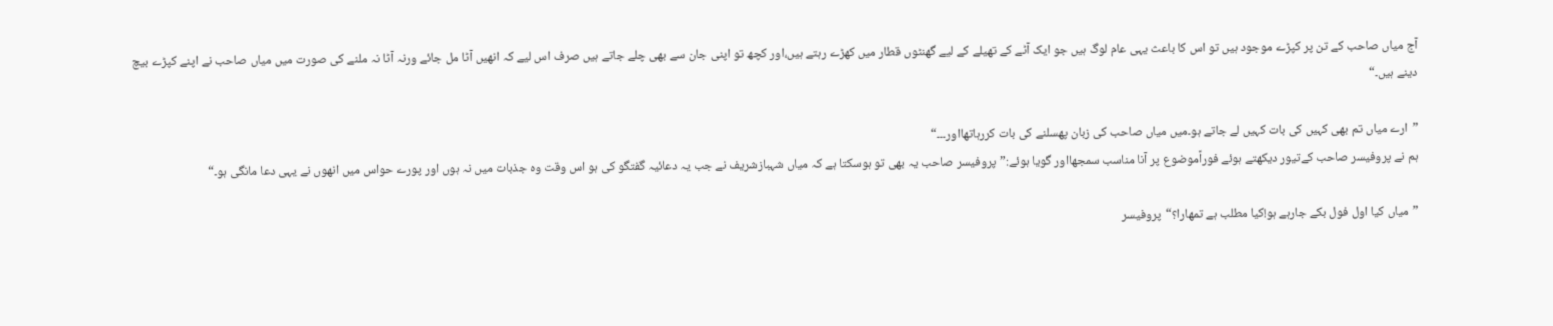آج میاں صاحب کے تن پر کپڑے موجود ہیں تو اس کا باعث یہی عام لوگ ہیں جو ایک آٹے کے تھیلے کے لیے گھنٹوں قطار میں کھڑے رہتے ہیں،اور کچھ تو اپنی جان سے بھی چلے جاتے ہیں صرف اس لیے کہ انھیں آٹا مل جائے ورنہ آٹا نہ ملنے کی صورت میں میاں صاحب نے اپنے کپڑے بیچ دینے ہیں۔“

”ارے میاں تم بھی کہیں کی بات کہیں لے جاتے ہو۔میں میاں صاحب کی زبان پھسلنے کی بات کررہاتھااور۔۔۔“
ہم نے پروفیسر صاحب کےتیور دیکھتے ہوئے فوراًموضوع پر آنا مناسب سمجھااور گویا ہوئے:”پروفیسر صاحب یہ بھی تو ہوسکتا ہے کہ میاں شہبازشریف نے جب یہ دعائیہ گفتگو کی ہو اس وقت وہ جذبات میں نہ ہوں اور پورے حواس میں انھوں نے یہی دعا مانگی ہو۔“

”میاں کیا اول فول بکے جارہے ہو!کیا مطلب ہے تمھارا؟“پروفیسر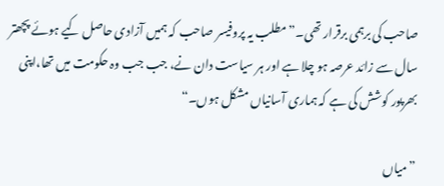صاحب کی برہمی برقرار تھی۔”مطلب یہ پروفیسر صاحب کہ ہمیں آزادی حاصل کیے ہوئے پچھتر سال سے زائد عرصہ ہو چلا ہے اور ہر سیاست دان نے، جب جب وہ حکومت میں تھا،اپنی بھرپور کوشش کی ہے کہ ہماری آسانیاں مشکل ہوں۔“

”میاں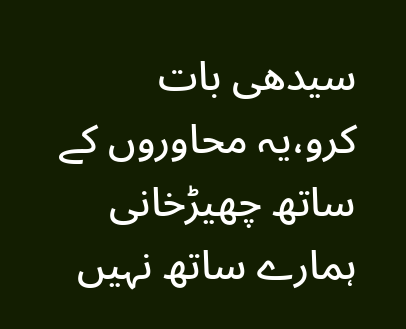سیدھی بات کرو،یہ محاوروں کے ساتھ چھیڑخانی ہمارے ساتھ نہیں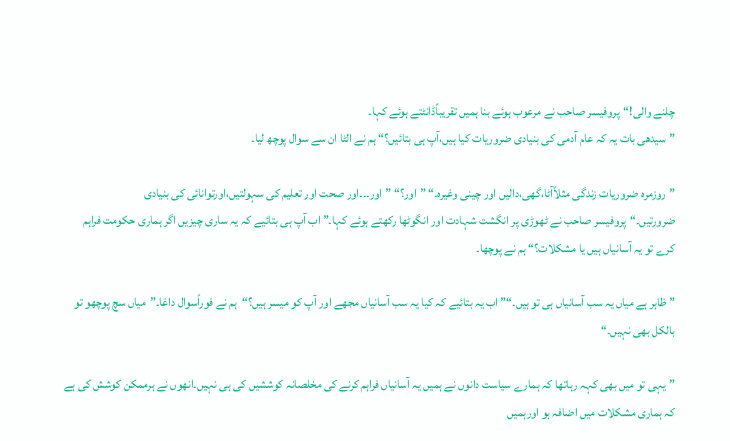چلنے والی!“پروفیسر صاحب نے مرعوب ہوئے بنا ہمیں تقریباًڈانٹتے ہوئے کہا۔
”سیدھی بات یہ کہ عام آدمی کی بنیادی ضروریات کیا ہیں،آپ ہی بتائیں؟“ ہم نے الٹا ان سے سوال پوچھ لیا۔

”روزمرہ ضروریات زندگی مثلاًآٹا،گھی،دالیں اور چینی وغیرہ۔“ ”اور؟“ ”اور۔۔۔اور صحت اور تعلیم کی سہولتیں،اورتوانائی کی بنیادی ضرورتیں۔“پروفیسر صاحب نے ٹھوڑی پر انگشت شہادت اور انگوٹھا رکھتے ہوئے کہا۔”اب آپ ہی بتائیے کہ یہ ساری چیزیں اگر ہماری حکومت فراہم کرے تو یہ آسانیاں ہیں یا مشکلات؟“ ہم نے پوچھا۔

”ظاہر ہے میاں یہ سب آسانیاں ہی تو ہیں۔“”اب یہ بتائیے کہ کیا یہ سب آسانیاں مجھے اور آپ کو میسر ہیں؟“ہم نے فوراًسوال داغا۔”میاں سچ پوچھو تو بالکل بھی نہیں۔“

”یہی تو میں بھی کہہ رہاتھا کہ ہمارے سیاست دانوں نے ہمیں یہ آسانیاں فراہم کرنے کی مخلصانہ کوششیں کی ہی نہیں۔انھوں نے ہرممکن کوشش کی ہے کہ ہماری مشکلات میں اضافہ ہو اورہمیں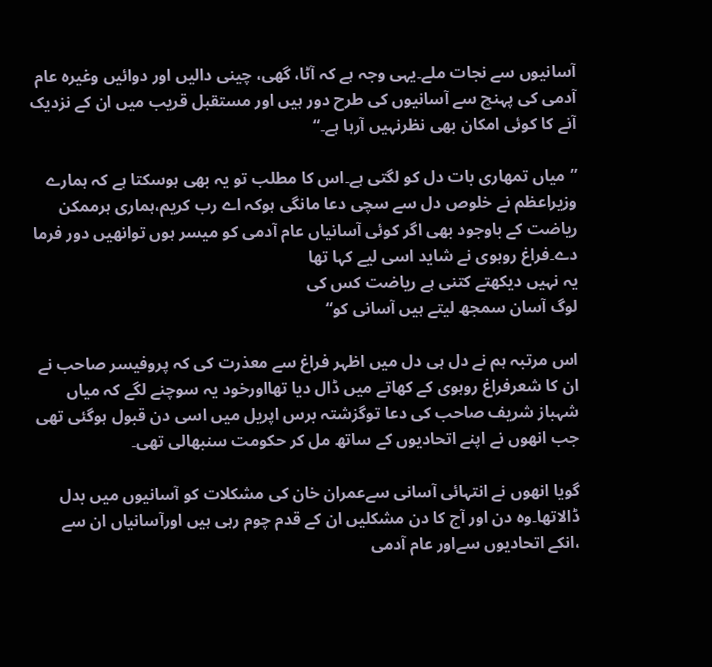آسانیوں سے نجات ملے۔یہی وجہ ہے کہ آٹا، گھی، چینی دالیں اور دوائیں وغیرہ عام آدمی کی پہنچ سے آسانیوں کی طرح دور ہیں اور مستقبل قریب میں ان کے نزدیک آنے کا کوئی امکان بھی نظرنہیں آرہا ہے۔“

”میاں تمھاری بات دل کو لگتی ہے۔اس کا مطلب تو یہ بھی ہوسکتا ہے کہ ہمارے وزیراعظم نے خلوص دل سے سچی دعا مانگی ہوکہ اے رب کریم،ہماری ہرممکن ریاضت کے باوجود بھی اگر کوئی آسانیاں عام آدمی کو میسر ہوں توانھیں دور فرما دے۔فراغ روہوی نے شاید اسی لیے کہا تھا
یہ نہیں دیکھتے کتنی ہے ریاضت کس کی
لوگ آسان سمجھ لیتے ہیں آسانی کو“

اس مرتبہ ہم نے دل ہی دل میں اظہر فراغ سے معذرت کی کہ پروفیسر صاحب نے ان کا شعرفراغ روہوی کے کھاتے میں ڈال دیا تھااورخود یہ سوچنے لگے کہ میاں شہباز شریف صاحب کی دعا توگزشتہ برس اپریل میں اسی دن قبول ہوگئی تھی جب انھوں نے اپنے اتحادیوں کے ساتھ مل کر حکومت سنبھالی تھی۔

گویا انھوں نے انتہائی آسانی سےعمران خان کی مشکلات کو آسانیوں میں بدل ڈالاتھا۔وہ دن اور آج کا دن مشکلیں ان کے قدم چوم رہی ہیں اورآسانیاں ان سے ،انکے اتحادیوں سےاور عام آدمی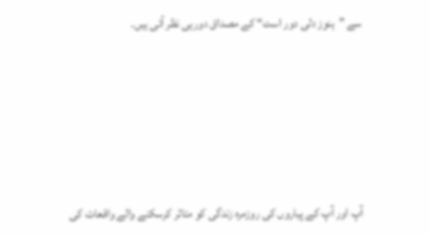سے ”ہنوز دلی دور است“ کے مصداق دورہی نظر آتی ہیں۔





آپ اور آپ کے پیاروں کی روزمرہ زندگی کو متاثر کرسکنے والے واقعات کی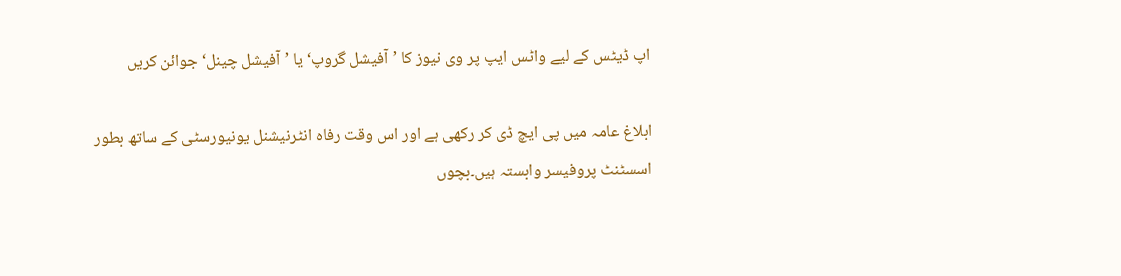اپ ڈیٹس کے لیے واٹس ایپ پر وی نیوز کا ’آفیشل گروپ‘ یا ’آفیشل چینل‘ جوائن کریں

ابلاغ عامہ میں پی ایچ ڈی کر رکھی ہے اور اس وقت رفاہ انٹرنیشنل یونیورسٹی کے ساتھ بطور اسسٹنٹ پروفیسر وابستہ ہیں۔بچوں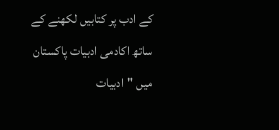کے ادب پر کتابیں لکھنے کے ساتھ اکادمی ادبیات پاکستان میں "ادبیات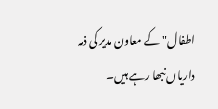اطفال" کے معاون مدیر کی ذمہ داریاں نبھا رہے ہیں۔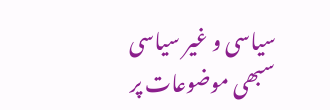سیاسی و غیر سیاسی سبھی موضوعات پر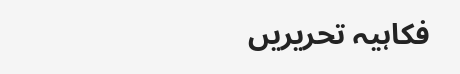فکاہیہ تحریریں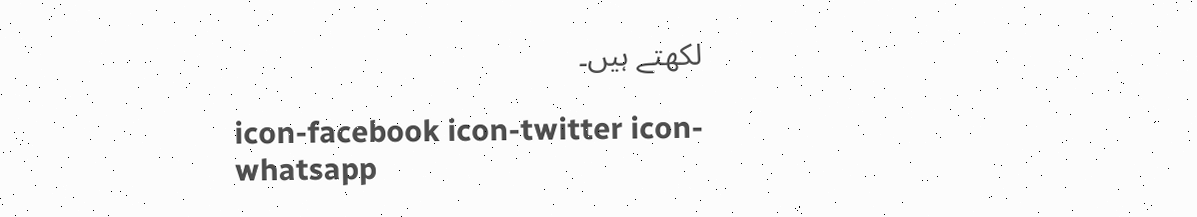لکھتے ہیں۔

icon-facebook icon-twitter icon-whatsapp